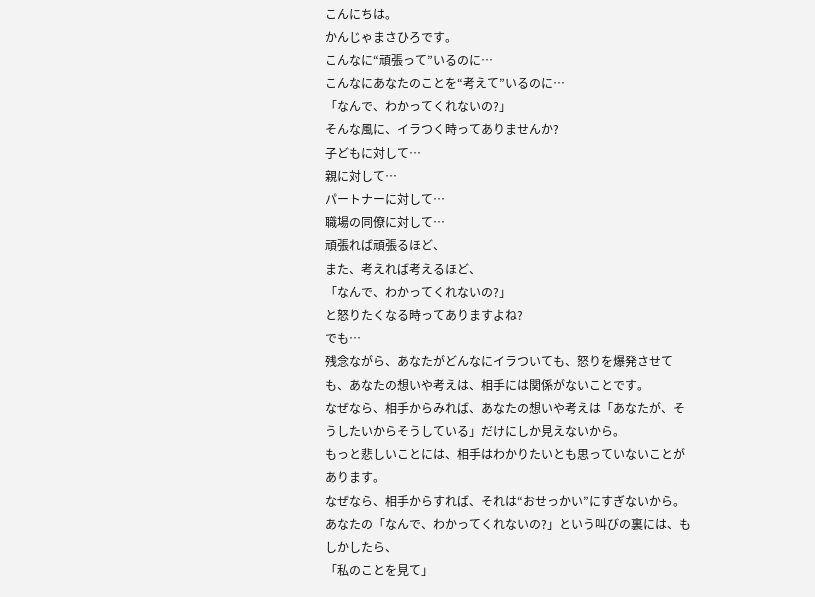こんにちは。
かんじゃまさひろです。
こんなに“頑張って”いるのに…
こんなにあなたのことを“考えて”いるのに…
「なんで、わかってくれないの?」
そんな風に、イラつく時ってありませんか?
子どもに対して…
親に対して…
パートナーに対して…
職場の同僚に対して…
頑張れば頑張るほど、
また、考えれば考えるほど、
「なんで、わかってくれないの?」
と怒りたくなる時ってありますよね?
でも…
残念ながら、あなたがどんなにイラついても、怒りを爆発させても、あなたの想いや考えは、相手には関係がないことです。
なぜなら、相手からみれば、あなたの想いや考えは「あなたが、そうしたいからそうしている」だけにしか見えないから。
もっと悲しいことには、相手はわかりたいとも思っていないことがあります。
なぜなら、相手からすれば、それは“おせっかい”にすぎないから。
あなたの「なんで、わかってくれないの?」という叫びの裏には、もしかしたら、
「私のことを見て」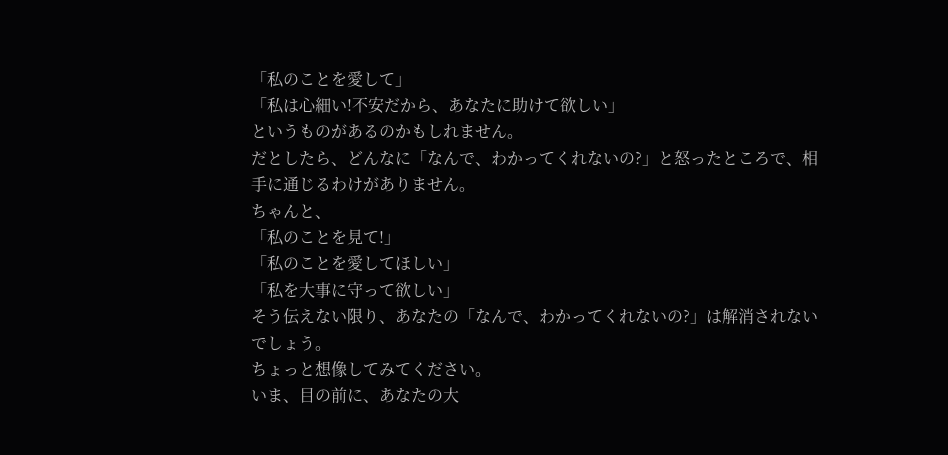「私のことを愛して」
「私は心細い!不安だから、あなたに助けて欲しい」
というものがあるのかもしれません。
だとしたら、どんなに「なんで、わかってくれないの?」と怒ったところで、相手に通じるわけがありません。
ちゃんと、
「私のことを見て!」
「私のことを愛してほしい」
「私を大事に守って欲しい」
そう伝えない限り、あなたの「なんで、わかってくれないの?」は解消されないでしょう。
ちょっと想像してみてください。
いま、目の前に、あなたの大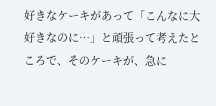好きなケーキがあって「こんなに大好きなのに…」と頑張って考えたところで、そのケーキが、急に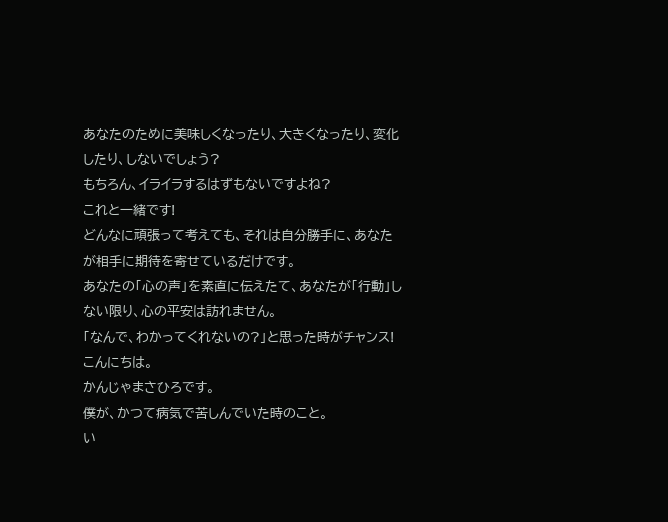あなたのために美味しくなったり、大きくなったり、変化したり、しないでしょう?
もちろん、イライラするはずもないですよね?
これと一緒です!
どんなに頑張って考えても、それは自分勝手に、あなたが相手に期待を寄せているだけです。
あなたの「心の声」を素直に伝えたて、あなたが「行動」しない限り、心の平安は訪れません。
「なんで、わかってくれないの?」と思った時がチャンス!
こんにちは。
かんじゃまさひろです。
僕が、かつて病気で苦しんでいた時のこと。
い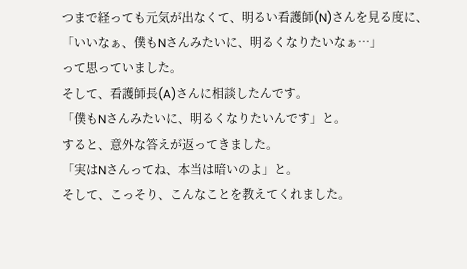つまで経っても元気が出なくて、明るい看護師(N)さんを見る度に、
「いいなぁ、僕もNさんみたいに、明るくなりたいなぁ…」
って思っていました。
そして、看護師長(A)さんに相談したんです。
「僕もNさんみたいに、明るくなりたいんです」と。
すると、意外な答えが返ってきました。
「実はNさんってね、本当は暗いのよ」と。
そして、こっそり、こんなことを教えてくれました。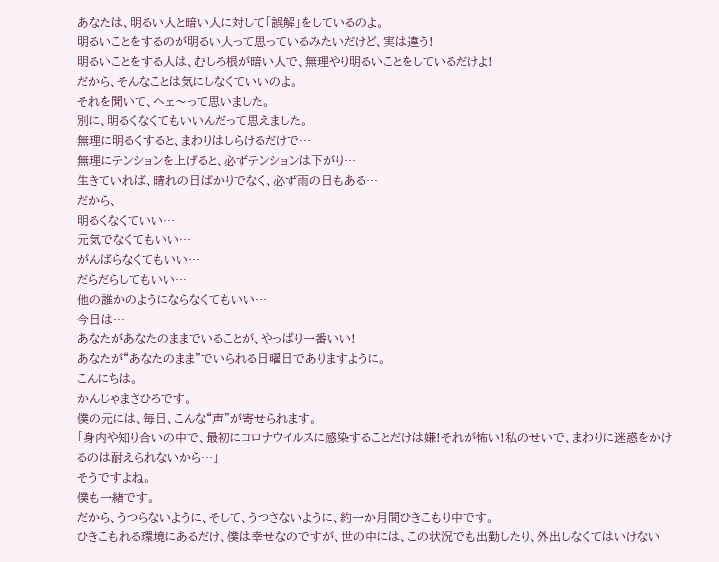あなたは、明るい人と暗い人に対して「誤解」をしているのよ。
明るいことをするのが明るい人って思っているみたいだけど、実は違う!
明るいことをする人は、むしろ根が暗い人で、無理やり明るいことをしているだけよ!
だから、そんなことは気にしなくていいのよ。
それを聞いて、ヘェ〜って思いました。
別に、明るくなくてもいいんだって思えました。
無理に明るくすると、まわりはしらけるだけで…
無理にテンションを上げると、必ずテンションは下がり…
生きていれば、晴れの日ばかりでなく、必ず雨の日もある…
だから、
明るくなくていい…
元気でなくてもいい…
がんばらなくてもいい…
だらだらしてもいい…
他の誰かのようにならなくてもいい…
今日は…
あなたがあなたのままでいることが、やっぱり一番いい!
あなたが“あなたのまま”でいられる日曜日でありますように。
こんにちは。
かんじゃまさひろです。
僕の元には、毎日、こんな“声”が寄せられます。
「身内や知り合いの中で、最初にコロナウイルスに感染することだけは嫌!それが怖い!私のせいで、まわりに迷惑をかけるのは耐えられないから…」
そうですよね。
僕も一緒です。
だから、うつらないように、そして、うつさないように、約一か月間ひきこもり中です。
ひきこもれる環境にあるだけ、僕は幸せなのですが、世の中には、この状況でも出勤したり、外出しなくてはいけない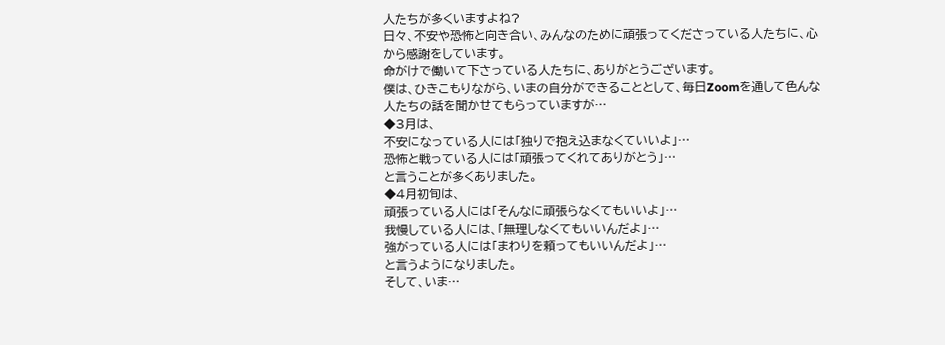人たちが多くいますよね?
日々、不安や恐怖と向き合い、みんなのために頑張ってくださっている人たちに、心から感謝をしています。
命がけで働いて下さっている人たちに、ありがとうございます。
僕は、ひきこもりながら、いまの自分ができることとして、毎日Zoomを通して色んな人たちの話を聞かせてもらっていますが…
◆3月は、
不安になっている人には「独りで抱え込まなくていいよ」…
恐怖と戦っている人には「頑張ってくれてありがとう」…
と言うことが多くありました。
◆4月初旬は、
頑張っている人には「そんなに頑張らなくてもいいよ」…
我慢している人には、「無理しなくてもいいんだよ」…
強がっている人には「まわりを頼ってもいいんだよ」…
と言うようになりました。
そして、いま…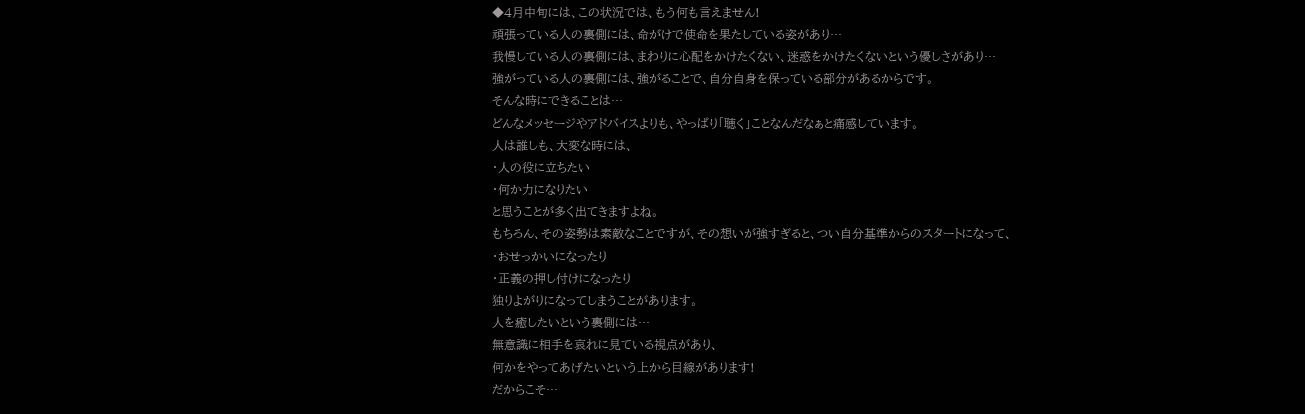◆4月中旬には、この状況では、もう何も言えません!
頑張っている人の裏側には、命がけで使命を果たしている姿があり…
我慢している人の裏側には、まわりに心配をかけたくない、迷惑をかけたくないという優しさがあり…
強がっている人の裏側には、強がることで、自分自身を保っている部分があるからです。
そんな時にできることは…
どんなメッセージやアドバイスよりも、やっぱり「聴く」ことなんだなぁと痛感しています。
人は誰しも、大変な時には、
・人の役に立ちたい
・何か力になりたい
と思うことが多く出てきますよね。
もちろん、その姿勢は素敵なことですが、その想いが強すぎると、つい自分基準からのスタートになって、
・おせっかいになったり
・正義の押し付けになったり
独りよがりになってしまうことがあります。
人を癒したいという裏側には…
無意識に相手を哀れに見ている視点があり、
何かをやってあげたいという上から目線があります!
だからこそ…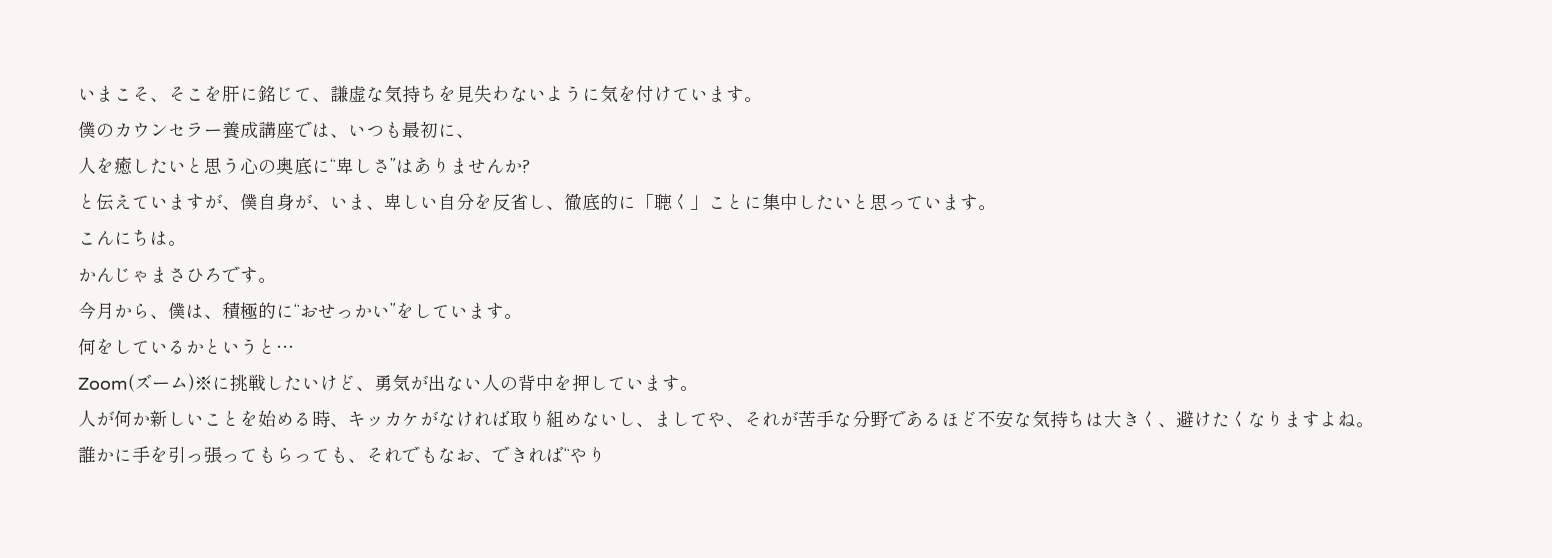いまこそ、そこを肝に銘じて、謙虚な気持ちを見失わないように気を付けています。
僕のカウンセラー養成講座では、いつも最初に、
人を癒したいと思う心の奥底に“卑しさ”はありませんか?
と伝えていますが、僕自身が、いま、卑しい自分を反省し、徹底的に「聴く」ことに集中したいと思っています。
こんにちは。
かんじゃまさひろです。
今月から、僕は、積極的に“おせっかい”をしています。
何をしているかというと…
Zoom(ズーム)※に挑戦したいけど、勇気が出ない人の背中を押しています。
人が何か新しいことを始める時、キッカケがなければ取り組めないし、ましてや、それが苦手な分野であるほど不安な気持ちは大きく、避けたくなりますよね。
誰かに手を引っ張ってもらっても、それでもなお、できれば“やり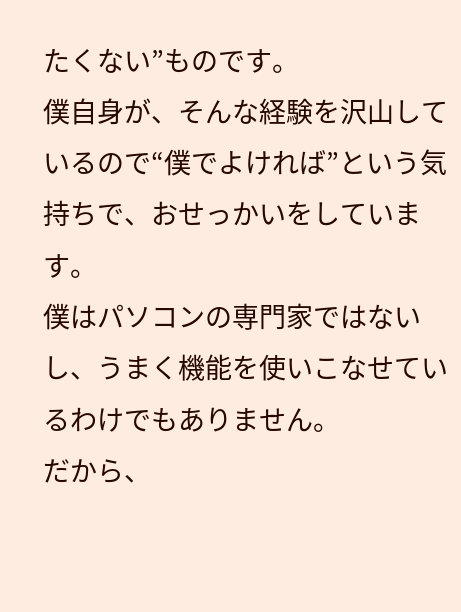たくない”ものです。
僕自身が、そんな経験を沢山しているので“僕でよければ”という気持ちで、おせっかいをしています。
僕はパソコンの専門家ではないし、うまく機能を使いこなせているわけでもありません。
だから、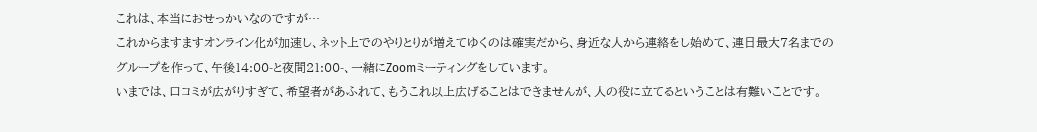これは、本当におせっかいなのですが…
これからますますオンライン化が加速し、ネット上でのやりとりが増えてゆくのは確実だから、身近な人から連絡をし始めて、連日最大7名までのグループを作って、午後14:00-と夜間21:00-、一緒にZoomミーティングをしています。
いまでは、口コミが広がりすぎて、希望者があふれて、もうこれ以上広げることはできませんが、人の役に立てるということは有難いことです。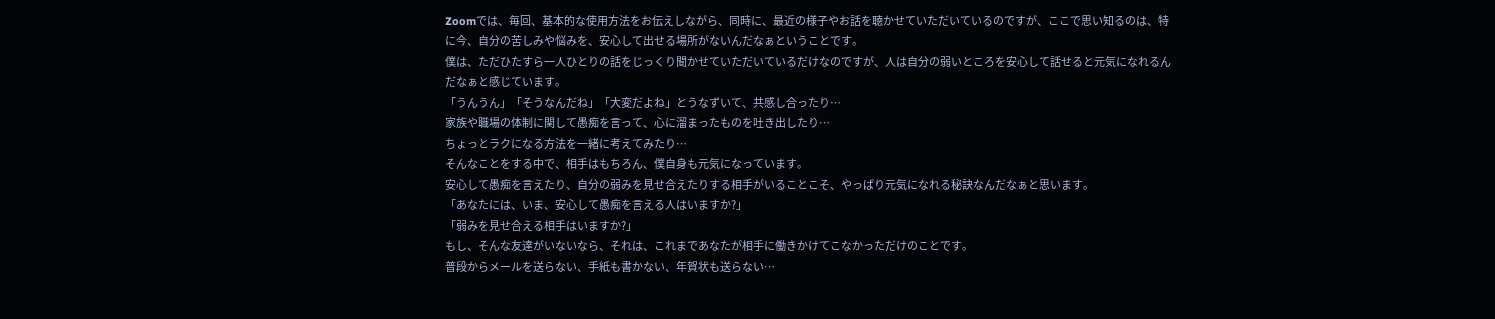Zoomでは、毎回、基本的な使用方法をお伝えしながら、同時に、最近の様子やお話を聴かせていただいているのですが、ここで思い知るのは、特に今、自分の苦しみや悩みを、安心して出せる場所がないんだなぁということです。
僕は、ただひたすら一人ひとりの話をじっくり聞かせていただいているだけなのですが、人は自分の弱いところを安心して話せると元気になれるんだなぁと感じています。
「うんうん」「そうなんだね」「大変だよね」とうなずいて、共感し合ったり…
家族や職場の体制に関して愚痴を言って、心に溜まったものを吐き出したり…
ちょっとラクになる方法を一緒に考えてみたり…
そんなことをする中で、相手はもちろん、僕自身も元気になっています。
安心して愚痴を言えたり、自分の弱みを見せ合えたりする相手がいることこそ、やっぱり元気になれる秘訣なんだなぁと思います。
「あなたには、いま、安心して愚痴を言える人はいますか?」
「弱みを見せ合える相手はいますか?」
もし、そんな友達がいないなら、それは、これまであなたが相手に働きかけてこなかっただけのことです。
普段からメールを送らない、手紙も書かない、年賀状も送らない…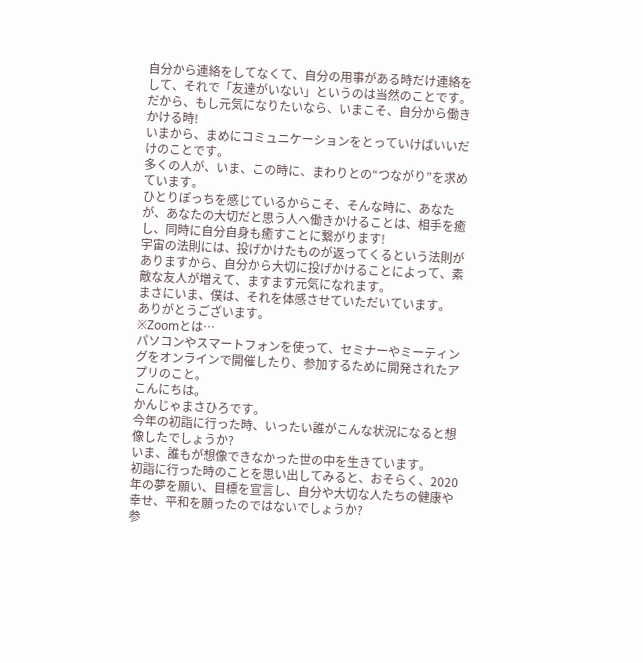自分から連絡をしてなくて、自分の用事がある時だけ連絡をして、それで「友達がいない」というのは当然のことです。
だから、もし元気になりたいなら、いまこそ、自分から働きかける時!
いまから、まめにコミュニケーションをとっていけばいいだけのことです。
多くの人が、いま、この時に、まわりとの“つながり”を求めています。
ひとりぽっちを感じているからこそ、そんな時に、あなたが、あなたの大切だと思う人へ働きかけることは、相手を癒し、同時に自分自身も癒すことに繋がります!
宇宙の法則には、投げかけたものが返ってくるという法則がありますから、自分から大切に投げかけることによって、素敵な友人が増えて、ますます元気になれます。
まさにいま、僕は、それを体感させていただいています。
ありがとうございます。
※Zoomとは…
パソコンやスマートフォンを使って、セミナーやミーティングをオンラインで開催したり、参加するために開発されたアプリのこと。
こんにちは。
かんじゃまさひろです。
今年の初詣に行った時、いったい誰がこんな状況になると想像したでしょうか?
いま、誰もが想像できなかった世の中を生きています。
初詣に行った時のことを思い出してみると、おそらく、2020年の夢を願い、目標を宣言し、自分や大切な人たちの健康や幸せ、平和を願ったのではないでしょうか?
参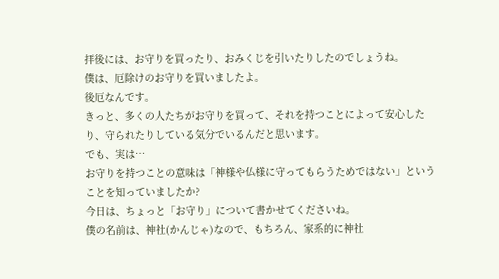拝後には、お守りを買ったり、おみくじを引いたりしたのでしょうね。
僕は、厄除けのお守りを買いましたよ。
後厄なんです。
きっと、多くの人たちがお守りを買って、それを持つことによって安心したり、守られたりしている気分でいるんだと思います。
でも、実は…
お守りを持つことの意味は「神様や仏様に守ってもらうためではない」ということを知っていましたか?
今日は、ちょっと「お守り」について書かせてくださいね。
僕の名前は、神社(かんじゃ)なので、もちろん、家系的に神社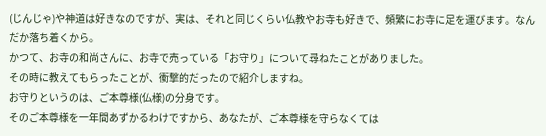(じんじゃ)や神道は好きなのですが、実は、それと同じくらい仏教やお寺も好きで、頻繁にお寺に足を運びます。なんだか落ち着くから。
かつて、お寺の和尚さんに、お寺で売っている「お守り」について尋ねたことがありました。
その時に教えてもらったことが、衝撃的だったので紹介しますね。
お守りというのは、ご本尊様(仏様)の分身です。
そのご本尊様を一年間あずかるわけですから、あなたが、ご本尊様を守らなくては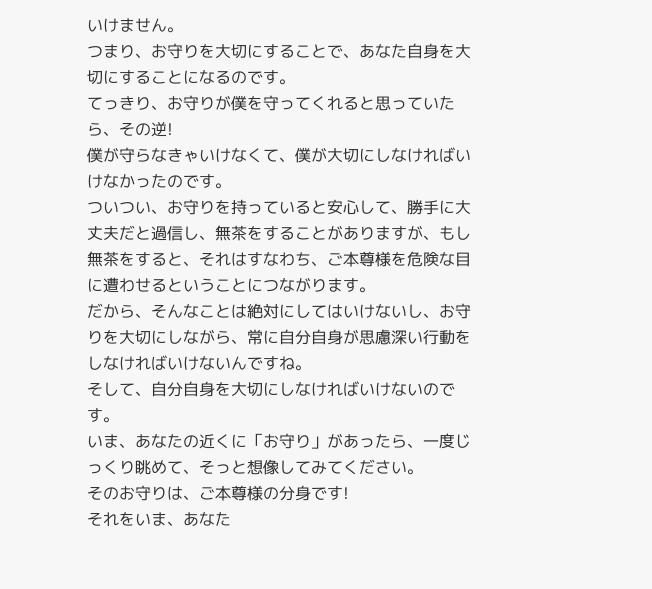いけません。
つまり、お守りを大切にすることで、あなた自身を大切にすることになるのです。
てっきり、お守りが僕を守ってくれると思っていたら、その逆!
僕が守らなきゃいけなくて、僕が大切にしなければいけなかったのです。
ついつい、お守りを持っていると安心して、勝手に大丈夫だと過信し、無茶をすることがありますが、もし無茶をすると、それはすなわち、ご本尊様を危険な目に遭わせるということにつながります。
だから、そんなことは絶対にしてはいけないし、お守りを大切にしながら、常に自分自身が思慮深い行動をしなければいけないんですね。
そして、自分自身を大切にしなければいけないのです。
いま、あなたの近くに「お守り」があったら、一度じっくり眺めて、そっと想像してみてください。
そのお守りは、ご本尊様の分身です!
それをいま、あなた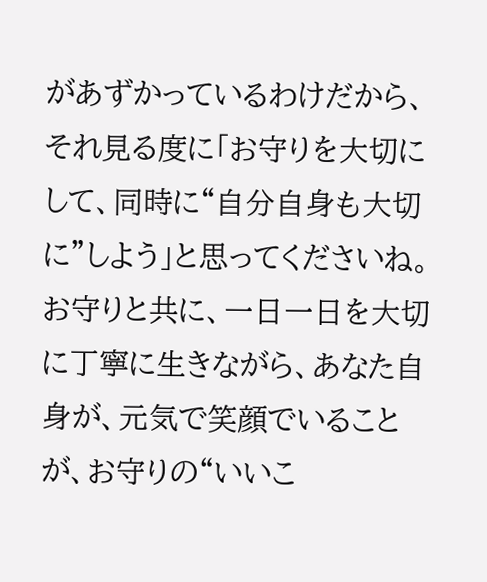があずかっているわけだから、それ見る度に「お守りを大切にして、同時に“自分自身も大切に”しよう」と思ってくださいね。
お守りと共に、一日一日を大切に丁寧に生きながら、あなた自身が、元気で笑顔でいることが、お守りの“いいこ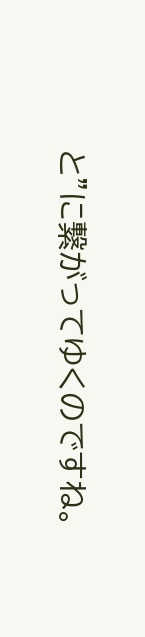と”に繋がってゆくのですね。